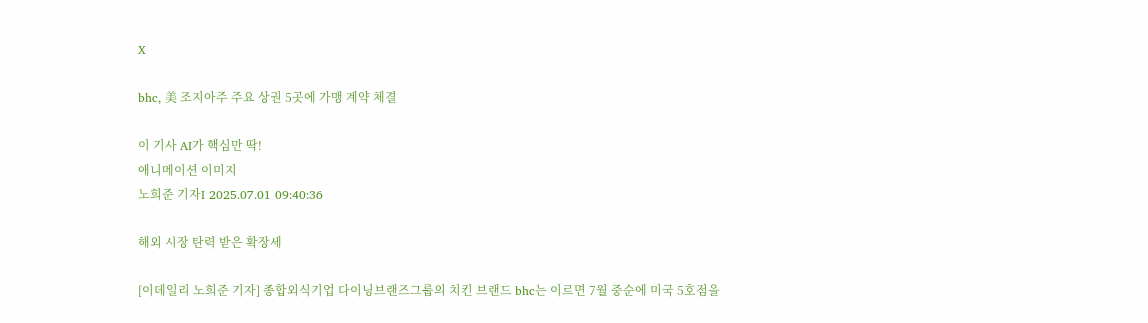X

bhc, 美 조지아주 주요 상권 5곳에 가맹 계약 체결

이 기사 AI가 핵심만 딱!
애니메이션 이미지
노희준 기자I 2025.07.01 09:40:36

해외 시장 탄력 받은 확장세

[이데일리 노희준 기자] 종합외식기업 다이닝브랜즈그룹의 치킨 브랜드 bhc는 이르면 7월 중순에 미국 5호점을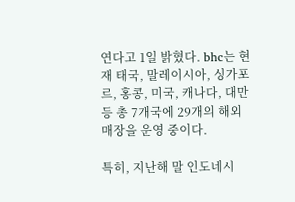연다고 1일 밝혔다. bhc는 현재 태국, 말레이시아, 싱가포르, 홍콩, 미국, 캐나다, 대만 등 총 7개국에 29개의 해외 매장을 운영 중이다.

특히, 지난해 말 인도네시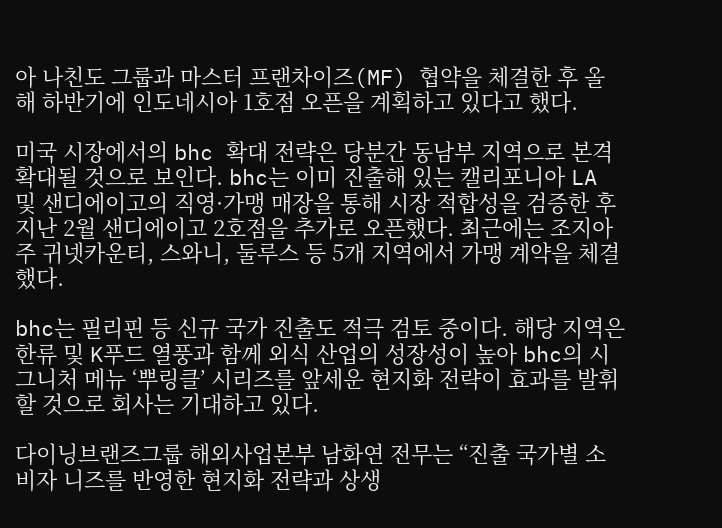아 나친도 그룹과 마스터 프랜차이즈(MF) 협약을 체결한 후 올해 하반기에 인도네시아 1호점 오픈을 계획하고 있다고 했다.

미국 시장에서의 bhc 확대 전략은 당분간 동남부 지역으로 본격 확대될 것으로 보인다. bhc는 이미 진출해 있는 캘리포니아 LA 및 샌디에이고의 직영·가맹 매장을 통해 시장 적합성을 검증한 후 지난 2월 샌디에이고 2호점을 추가로 오픈했다. 최근에는 조지아주 귀넷카운티, 스와니, 둘루스 등 5개 지역에서 가맹 계약을 체결했다.

bhc는 필리핀 등 신규 국가 진출도 적극 검토 중이다. 해당 지역은 한류 및 K푸드 열풍과 함께 외식 산업의 성장성이 높아 bhc의 시그니처 메뉴 ‘뿌링클’ 시리즈를 앞세운 현지화 전략이 효과를 발휘할 것으로 회사는 기대하고 있다.

다이닝브랜즈그룹 해외사업본부 남화연 전무는 “진출 국가별 소비자 니즈를 반영한 현지화 전략과 상생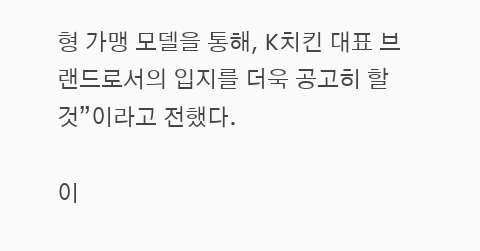형 가맹 모델을 통해, K치킨 대표 브랜드로서의 입지를 더욱 공고히 할 것”이라고 전했다.

이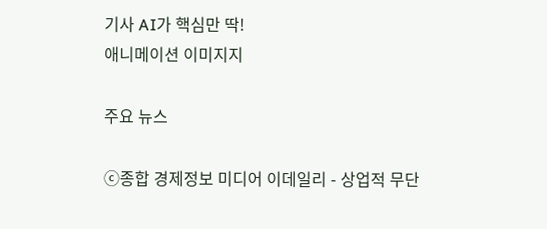기사 AI가 핵심만 딱!
애니메이션 이미지지

주요 뉴스

ⓒ종합 경제정보 미디어 이데일리 - 상업적 무단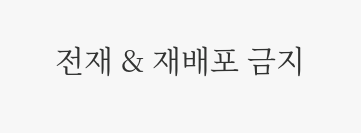전재 & 재배포 금지